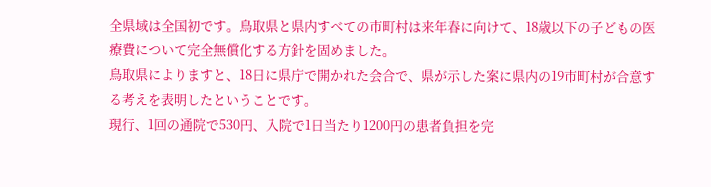全県域は全国初です。鳥取県と県内すべての市町村は来年春に向けて、18歳以下の子どもの医療費について完全無償化する方針を固めました。
鳥取県によりますと、18日に県庁で開かれた会合で、県が示した案に県内の19市町村が合意する考えを表明したということです。
現行、1回の通院で530円、入院で1日当たり1200円の患者負担を完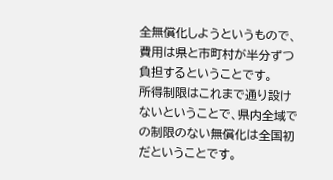全無償化しようというもので、費用は県と市町村が半分ずつ負担するということです。
所得制限はこれまで通り設けないということで、県内全域での制限のない無償化は全国初だということです。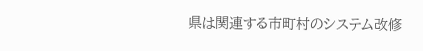県は関連する市町村のシステム改修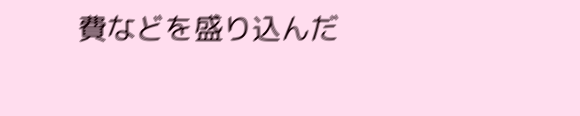費などを盛り込んだ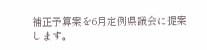補正予算案を6月定例県議会に提案します。